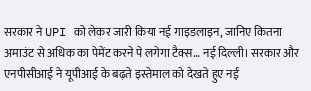सरकार ने UPI को लेकर जारी किया नई गाइडलाइन, जानिए कितना अमाउंट से अधिक का पेमेंट करने पे लगेगा टैक्स… नई दिल्ली। सरकार और एनपीसीआई ने यूपीआई के बढ़ते इस्तेमाल को देखते हुए नई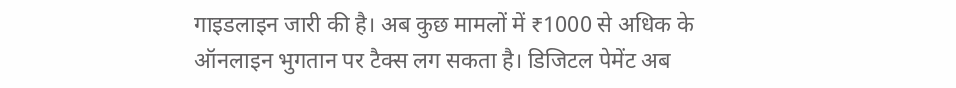गाइडलाइन जारी की है। अब कुछ मामलों में ₹1000 से अधिक के ऑनलाइन भुगतान पर टैक्स लग सकता है। डिजिटल पेमेंट अब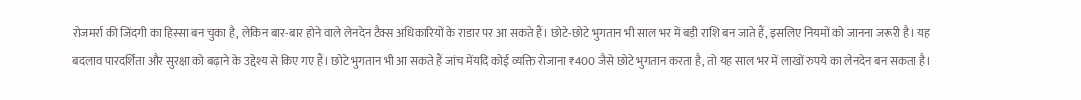रोजमर्रा की जिंदगी का हिस्सा बन चुका है, लेकिन बार-बार होने वाले लेनदेन टैक्स अधिकारियों के राडार पर आ सकते हैं। छोटे-छोटे भुगतान भी साल भर में बड़ी राशि बन जाते हैं, इसलिए नियमों को जानना जरूरी है। यह बदलाव पारदर्शिता और सुरक्षा को बढ़ाने के उद्देश्य से किए गए हैं। छोटे भुगतान भी आ सकते हैं जांच मेंयदि कोई व्यक्ति रोजाना ₹400 जैसे छोटे भुगतान करता है, तो यह साल भर में लाखों रुपये का लेनदेन बन सकता है।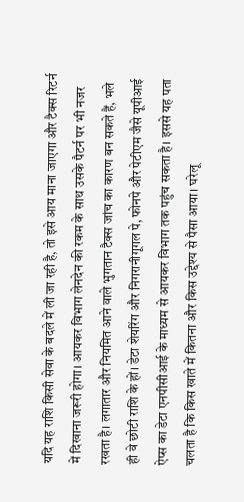यदि यह राशि किसी सेवा के बदले में ली जा रही है, तो इसे आय माना जाएगा और टैक्स रिटर्न में दिखाना जरूरी होगा। आयकर विभाग लेनदेन की रकम के साथ उसके पैटर्न पर भी नजर रखता है। लगातार और नियमित आने वाले भुगतान टैक्स जांच का कारण बन सकते हैं, भले ही वे छोटी राशि के हों। डेटा शेयरिंग और निगरानीगूगल पे, फोनपे और पेटीएम जैसे यूपीआई ऐप्स का डेटा एनपीसीआई के माध्यम से आयकर विभाग तक पहुंच सकता है। इससे यह पता चलता है कि किस खाते में कितना और किस उद्देश्य से पैसा आया। घरेलू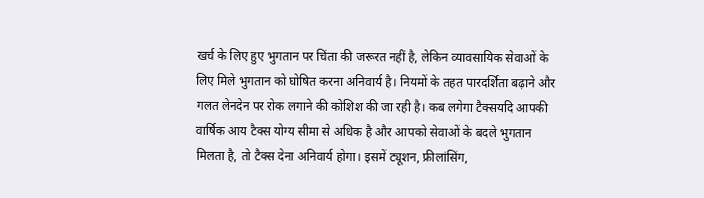खर्च के लिए हुए भुगतान पर चिंता की जरूरत नहीं है, लेकिन व्यावसायिक सेवाओं के लिए मिले भुगतान को घोषित करना अनिवार्य है। नियमों के तहत पारदर्शिता बढ़ाने और गलत लेनदेन पर रोक लगाने की कोशिश की जा रही है। कब लगेगा टैक्सयदि आपकी वार्षिक आय टैक्स योग्य सीमा से अधिक है और आपको सेवाओं के बदले भुगतान मिलता है, तो टैक्स देना अनिवार्य होगा। इसमें ट्यूशन, फ्रीलांसिंग,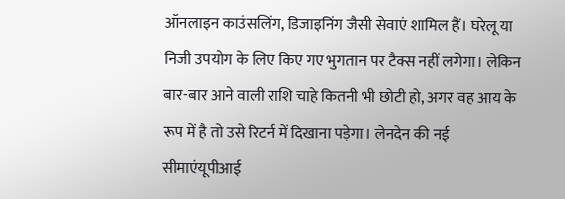ऑनलाइन काउंसलिंग, डिजाइनिंग जैसी सेवाएं शामिल हैं। घरेलू या निजी उपयोग के लिए किए गए भुगतान पर टैक्स नहीं लगेगा। लेकिन बार-बार आने वाली राशि चाहे कितनी भी छोटी हो, अगर वह आय के रूप में है तो उसे रिटर्न में दिखाना पड़ेगा। लेनदेन की नई सीमाएंयूपीआई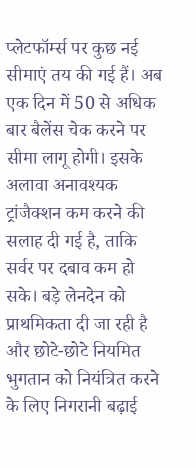प्लेटफॉर्म्स पर कुछ नई सीमाएं तय की गई हैं। अब एक दिन में 50 से अधिक बार बैलेंस चेक करने पर सीमा लागू होगी। इसके अलावा अनावश्यक ट्रांजैक्शन कम करने की सलाह दी गई है, ताकि सर्वर पर दबाव कम हो सके। बड़े लेनदेन को प्राथमिकता दी जा रही है और छोटे-छोटे नियमित भुगतान को नियंत्रित करने के लिए निगरानी बढ़ाई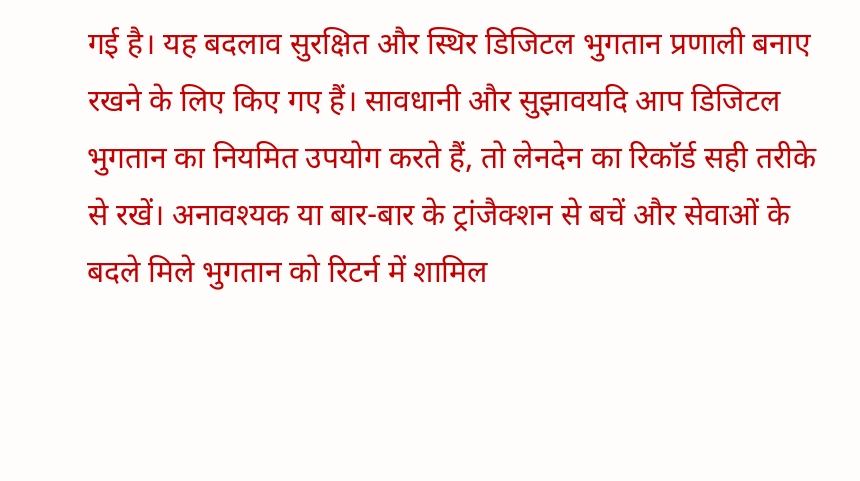गई है। यह बदलाव सुरक्षित और स्थिर डिजिटल भुगतान प्रणाली बनाए रखने के लिए किए गए हैं। सावधानी और सुझावयदि आप डिजिटल भुगतान का नियमित उपयोग करते हैं, तो लेनदेन का रिकॉर्ड सही तरीके से रखें। अनावश्यक या बार-बार के ट्रांजैक्शन से बचें और सेवाओं के बदले मिले भुगतान को रिटर्न में शामिल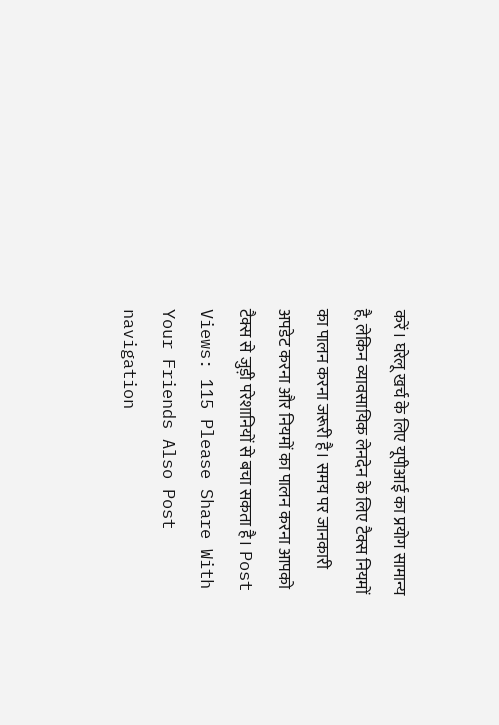करें। घरेलू खर्च के लिए यूपीआई का प्रयोग सामान्य है, लेकिन व्यावसायिक लेनदेन के लिए टैक्स नियमों का पालन करना जरूरी है। समय पर जानकारी अपडेट करना और नियमों का पालन करना आपको टैक्स से जुड़ी परेशानियों से बचा सकता है। Post Views: 115 Please Share With Your Friends Also Post navigation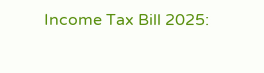Income Tax Bill 2025: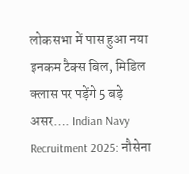लोकसभा में पास हुआ नया इनकम टैक्स बिल, मिडिल क्लास पर पड़ेंगे 5 बड़े असर…. Indian Navy Recruitment 2025: नौसेना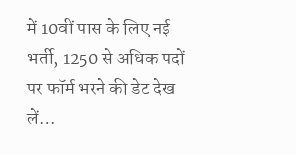में 10वीं पास के लिए नई भर्ती, 1250 से अधिक पदों पर फॉर्म भरने की डेट देख लें…